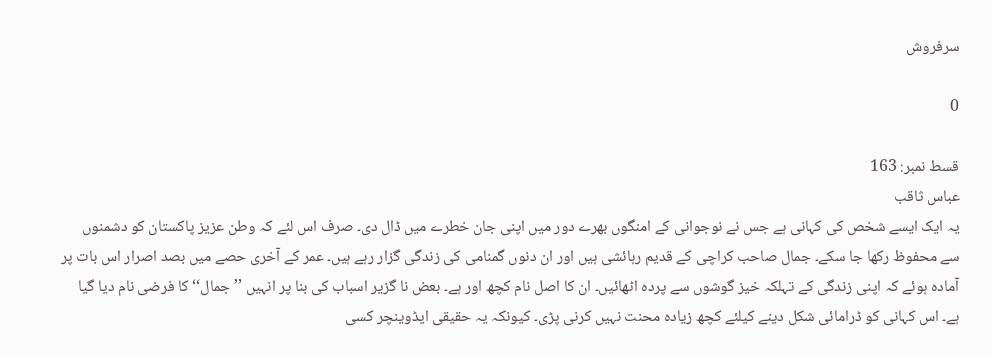سرفروش

0

قسط نمبر: 163
عباس ثاقب
یہ ایک ایسے شخص کی کہانی ہے جس نے نوجوانی کے امنگوں بھرے دور میں اپنی جان خطرے میں ڈال دی۔ صرف اس لئے کہ وطن عزیز پاکستان کو دشمنوں سے محفوظ رکھا جا سکے۔ جمال صاحب کراچی کے قدیم رہائشی ہیں اور ان دنوں گمنامی کی زندگی گزار رہے ہیں۔ عمر کے آخری حصے میں بصد اصرار اس بات پر آمادہ ہوئے کہ اپنی زندگی کے تہلکہ خیز گوشوں سے پردہ اٹھائیں۔ ان کا اصل نام کچھ اور ہے۔ بعض نا گزیر اسباب کی بنا پر انہیں ’’جمال‘‘ کا فرضی نام دیا گیا ہے۔ اس کہانی کو ڈرامائی شکل دینے کیلئے کچھ زیادہ محنت نہیں کرنی پڑی۔ کیونکہ یہ حقیقی ایڈوینچر کسی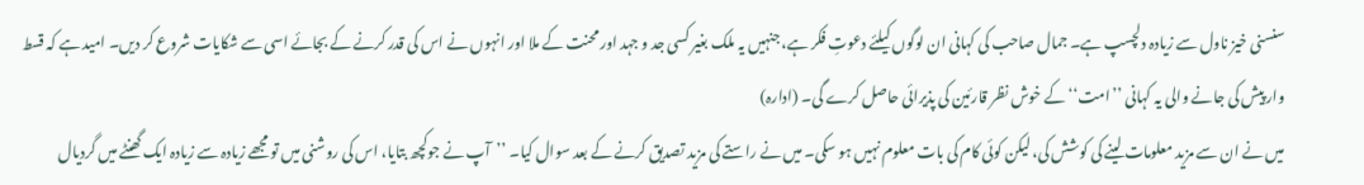سنسنی خیز ناول سے زیادہ دلچسپ ہے۔ جمال صاحب کی کہانی ان لوگوں کیلئے دعوتِ فکر ہے، جنہیں یہ ملک بغیر کسی جد و جہد اور محنت کے ملا اور انہوں نے اس کی قدر کرنے کے بجائے اسی سے شکایات شروع کر دیں۔ امید ہے کہ قسط وار پیش کی جانے والی یہ کہانی ’’امت‘‘ کے خوش نظر قارئین کی پذیرائی حاصل کرے گی۔ (ادارہ)
میں نے ان سے مزید معلومات لینے کی کوشش کی، لیکن کوئی کام کی بات معلوم نہیں ہو سکی۔ میں نے راستے کی مزید تصدیق کرنے کے بعد سوال کیا۔ ’’آپ نے جوکچھ بتایا، اس کی روشنی میں تو مجھے زیادہ سے زیادہ ایک گھنٹے میں گردیال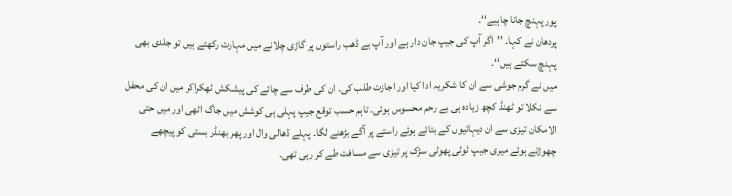پور پہنچ جانا چاہیے‘‘۔
پردھان نے کہا۔ ’’اگر آپ کی جیپ جان دار ہے اور آپ بے ڈھب راستوں پر گاڑی چلانے میں مہارت رکھتے ہیں تو جلدی بھی پہنچ سکتے ہیں‘‘۔
میں نے گرم جوشی سے ان کا شکریہ ادا کیا اور اجازت طلب کی۔ ان کی طرف سے چائے کی پیشکش ٹھکراکر میں ان کی محفل سے نکلا تو ٹھنڈ کچھ زیادہ ہی بے رحم محسوس ہوئی۔ تاہم حسب توقع جیپ پہلی ہی کوشش میں جاگ اٹھی اور میں حتی الامکان تیزی سے ان دیہاتیوں کے بتائے ہوئے راستے پر آگے بڑھنے لگا۔ پہلے ڈھالی وال اور پھر بھنڈر بستی کو پیچھے چھوڑتے ہوئے میری جیپ ٹوٹی پھوٹی سڑک پر تیزی سے مسافت طے کر رہی تھی۔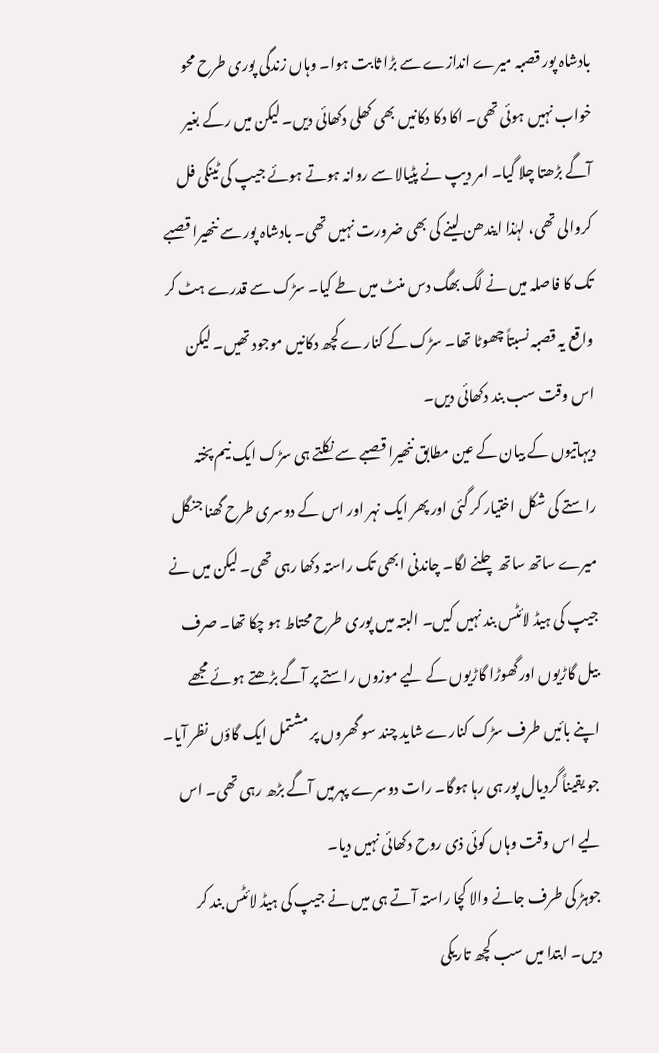بادشاہ پور قصبہ میرے اندازے سے بڑا ثابت ہوا۔ وہاں زندگی پوری طرح محو خواب نہیں ہوئی تھی۔ اکا دکا دکانیں بھی کھلی دکھائی دیں۔ لیکن میں رکے بغیر آگے بڑھتا چلا گیا۔ امر دیپ نے پٹیالا سے روانہ ہوتے ہوئے جیپ کی ٹینکی فل کروالی تھی، لہٰذا ایندھن لینے کی بھی ضرورت نہیں تھی۔ بادشاہ پور سے ننھیرا قصبے تک کا فاصلہ میں نے لگ بھگ دس منٹ میں طے کیا۔ سڑک سے قدرے ہٹ کر واقع یہ قصبہ نسبتاً چھوٹا تھا۔ سڑک کے کنارے کچھ دکانیں موجود تھیں۔ لیکن اس وقت سب بند دکھائی دیں۔
دیہاتیوں کے بیان کے عین مطابق ننھیرا قصبے سے نکلتے ہی سڑک ایک نیم پختہ راستے کی شکل اختیار کر گئی اور پھر ایک نہر اور اس کے دوسری طرح گھنا جنگل میرے ساتھ ساتھ چلنے لگا۔ چاندنی ابھی تک راستہ دکھا رہی تھی۔ لیکن میں نے جیپ کی ہیڈ لائٹس بند نہیں کیں۔ البتہ میں پوری طرح محتاط ہو چکا تھا۔ صرف بیل گاڑیوں اورگھوڑا گاڑیوں کے لیے موزوں راستے پر آگے بڑھتے ہوئے مجھے اپنے بائیں طرف سڑک کنارے شاید چند سو گھروں پر مشتمل ایک گاؤں نظر آیا۔ جو یقیناً گردیال پور ہی رہا ہوگا۔ رات دوسرے پہرمیں آگے بڑھ رہی تھی۔ اس لیے اس وقت وہاں کوئی ذی روح دکھائی نہیں دیا۔
جوہڑ کی طرف جانے والا کچا راستہ آتے ہی میں نے جیپ کی ہیڈ لائٹس بند کر دیں۔ ابتدا میں سب کچھ تاریکی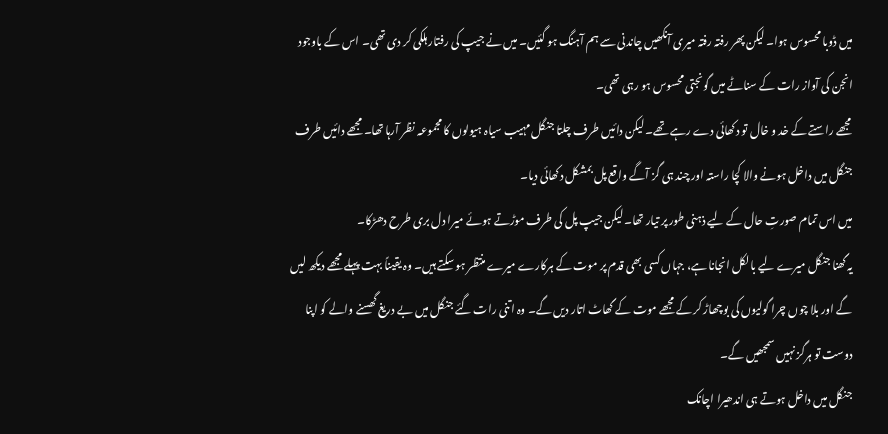میں ڈوبا محسوس ہوا۔ لیکن پھر رفتہ رفتہ میری آنکھیں چاندنی سے ہم آہنگ ہو گئیں۔ میں نے جیپ کی رفتار ہلکی کر دی تھی۔ اس کے باوجود انجن کی آواز رات کے سناٹے میں گونجتی محسوس ہو رہی تھی۔
مجھے راستے کے خد و خال تو دکھائی دے رہے تھے۔ لیکن دائیں طرف چلتا جنگل مہیب سیاہ ہیولوں کا مجموعہ نظر آرہا تھا۔ مجھے دائیں طرف جنگل میں داخل ہونے والا کچا راستہ اور چند ہی گز آگے واقع پل بمشکل دکھائی دیا۔
میں اس تمام صورتِ حال کے لیے ذہنی طور پر تیار تھا۔ لیکن جیپ پل کی طرف موڑتے ہوئے میرا دل بری طرح دھڑکا۔
یہ گھنا جنگل میرے لیے بالکل انجانا ہے، جہاں کسی بھی قدم پر موت کے ہرکارے میرے منتظر ہو سکتے ہیں۔ وہ یقیناً بہت پہلے مجھے دیکھ لیں گے اور بلا چوں چرا گولیوں کی بوچھاڑ کر کے مجھے موت کے گھاٹ اتار دیں گے۔ وہ اتنی رات گئے جنگل میں بے دریغ گھسنے والے کو اپنا دوست تو ہرگز نہیں سمجھیں گے۔
جنگل میں داخل ہوتے ہی اندھیرا اچانک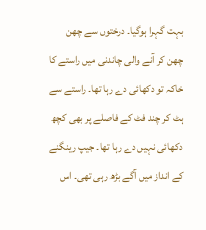بہت گہرا ہوگیا۔ درختوں سے چھن چھن کر آنے والی چاندنی میں راستے کا خاکہ تو دکھائی دے رہا تھا۔ راستے سے ہٹ کر چند فٹ کے فاصلے پر بھی کچھ دکھائی نہیں دے رہا تھا۔ جیپ رینگنے کے انداز میں آگے بڑھ رہی تھی۔ اس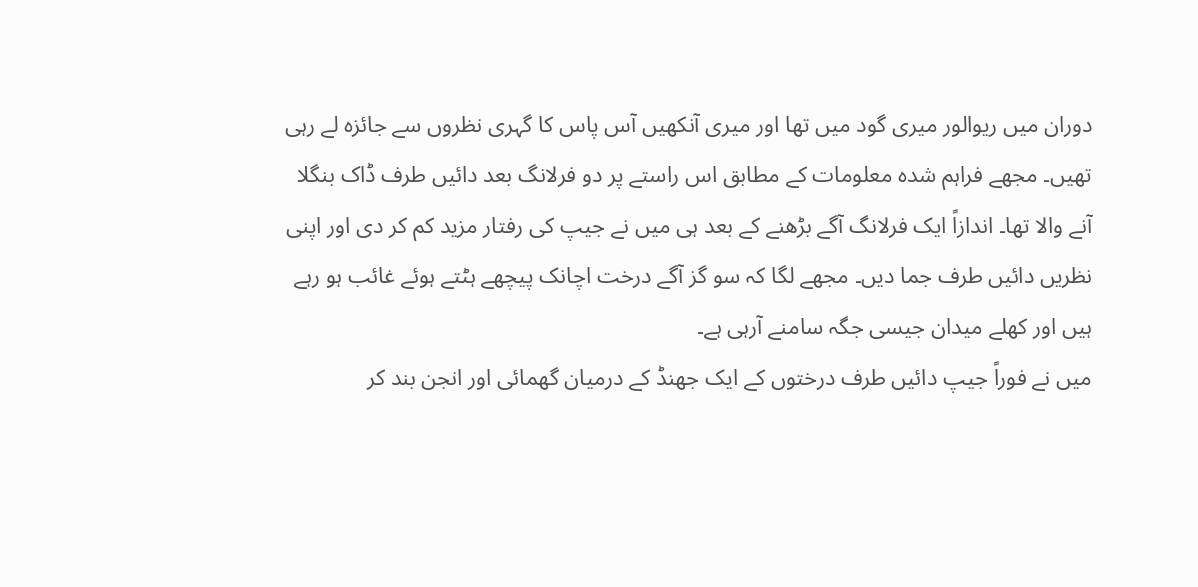دوران میں ریوالور میری گود میں تھا اور میری آنکھیں آس پاس کا گہری نظروں سے جائزہ لے رہی تھیں۔ مجھے فراہم شدہ معلومات کے مطابق اس راستے پر دو فرلانگ بعد دائیں طرف ڈاک بنگلا آنے والا تھا۔ اندازاً ایک فرلانگ آگے بڑھنے کے بعد ہی میں نے جیپ کی رفتار مزید کم کر دی اور اپنی نظریں دائیں طرف جما دیں۔ مجھے لگا کہ سو گز آگے درخت اچانک پیچھے ہٹتے ہوئے غائب ہو رہے ہیں اور کھلے میدان جیسی جگہ سامنے آرہی ہے۔
میں نے فوراً جیپ دائیں طرف درختوں کے ایک جھنڈ کے درمیان گھمائی اور انجن بند کر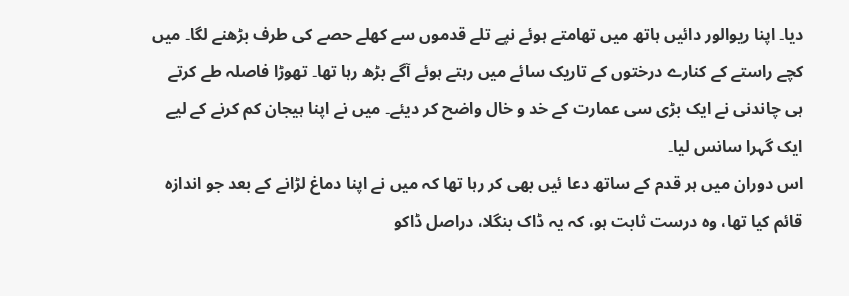دیا۔ اپنا ریوالور دائیں ہاتھ میں تھامتے ہوئے نپے تلے قدموں سے کھلے حصے کی طرف بڑھنے لگا۔ میں کچے راستے کے کنارے درختوں کے تاریک سائے میں رہتے ہوئے آگے بڑھ رہا تھا۔ تھوڑا فاصلہ طے کرتے ہی چاندنی نے ایک بڑی سی عمارت کے خد و خال واضح کر دیئے۔ میں نے اپنا ہیجان کم کرنے کے لیے ایک گہرا سانس لیا۔
اس دوران میں ہر قدم کے ساتھ دعا ئیں بھی کر رہا تھا کہ میں نے اپنا دماغ لڑانے کے بعد جو اندازہ قائم کیا تھا، وہ درست ثابت ہو، کہ یہ ڈاک بنگلا، دراصل ڈاکو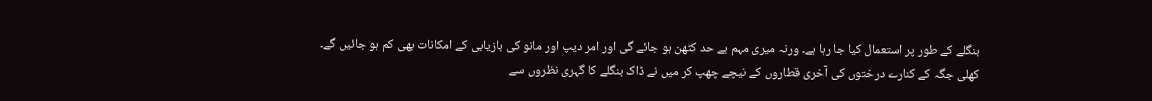بنگلے کے طور پر استعمال کیا جا رہا ہے۔ ورنہ میری مہم بے حد کٹھن ہو جائے گی اور امر دیپ اور مانو کی بازیابی کے امکانات بھی کم ہو جائیں گے۔
کھلی جگہ کے کنارے درختوں کی آخری قطاروں کے نیچے چھپ کر میں نے ڈاک بنگلے کا گہری نظروں سے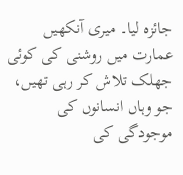جائزہ لیا۔ میری آنکھیں عمارت میں روشنی کی کوئی جھلک تلاش کر رہی تھیں، جو وہاں انسانوں کی موجودگی کی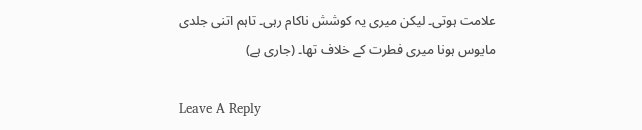علامت ہوتی۔ لیکن میری یہ کوشش ناکام رہی۔ تاہم اتنی جلدی مایوس ہونا میری فطرت کے خلاف تھا۔ (جاری ہے)

Leave A Reply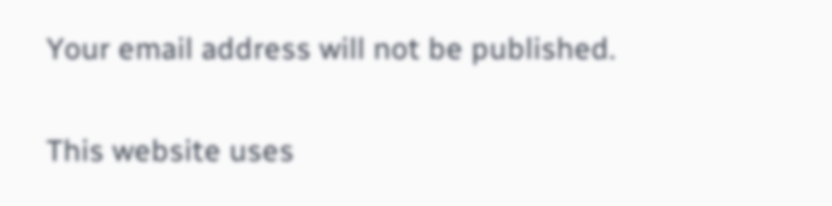Your email address will not be published.

This website uses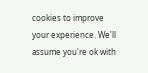cookies to improve your experience. We'll assume you're ok with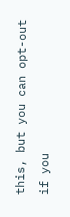this, but you can opt-out if you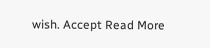wish. Accept Read More